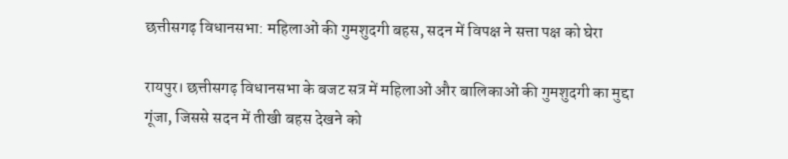छत्तीसगढ़ विधानसभा: महिलाओं की गुमशुदगी बहस, सदन में विपक्ष ने सत्ता पक्ष को घेरा

रायपुर। छत्तीसगढ़ विधानसभा के बजट सत्र में महिलाओं और बालिकाओं की गुमशुदगी का मुद्दा गूंजा, जिससे सदन में तीखी बहस देखने को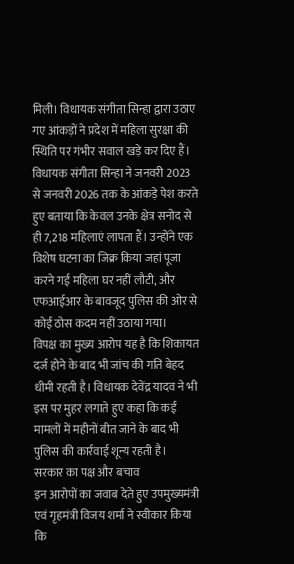मिली। विधायक संगीता सिन्हा द्वारा उठाए गए आंकड़ों ने प्रदेश में महिला सुरक्षा की स्थिति पर गंभीर सवाल खड़े कर दिए हैं।
विधायक संगीता सिन्हा ने जनवरी 2023 से जनवरी 2026 तक के आंकड़े पेश करते हुए बताया कि केवल उनके क्षेत्र सनोद से ही 7,218 महिलाएं लापता हैं। उन्होंने एक विशेष घटना का जिक्र किया जहां पूजा करने गई महिला घर नहीं लौटी, और एफआईआर के बावजूद पुलिस की ओर से कोई ठोस कदम नहीं उठाया गया।
विपक्ष का मुख्य आरोप यह है कि शिकायत दर्ज होने के बाद भी जांच की गति बेहद धीमी रहती है। विधायक देवेंद्र यादव ने भी इस पर मुहर लगाते हुए कहा कि कई मामलों में महीनों बीत जाने के बाद भी पुलिस की कार्रवाई शून्य रहती है।
सरकार का पक्ष और बचाव
इन आरोपों का जवाब देते हुए उपमुख्यमंत्री एवं गृहमंत्री विजय शर्मा ने स्वीकार किया कि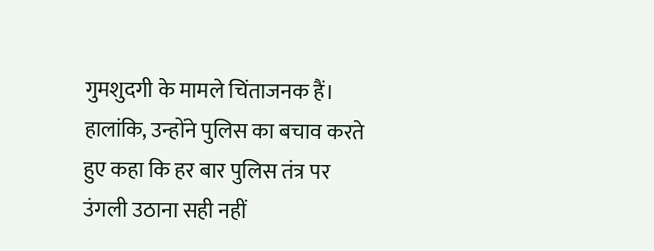गुमशुदगी के मामले चिंताजनक हैं। हालांकि, उन्होंने पुलिस का बचाव करते हुए कहा कि हर बार पुलिस तंत्र पर उंगली उठाना सही नहीं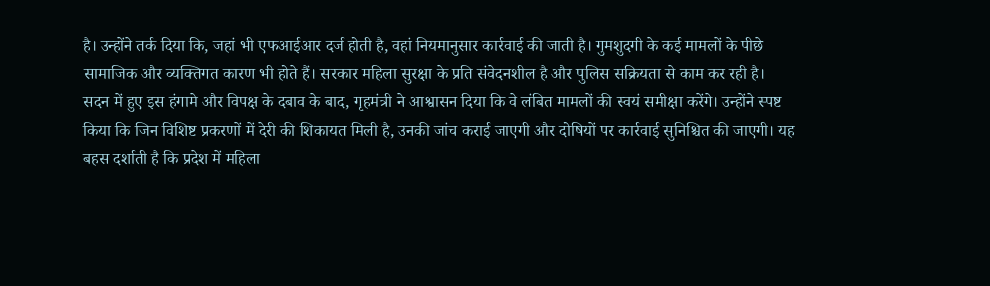है। उन्होंने तर्क दिया कि, जहां भी एफआईआर दर्ज होती है, वहां नियमानुसार कार्रवाई की जाती है। गुमशुदगी के कई मामलों के पीछे सामाजिक और व्यक्तिगत कारण भी होते हैं। सरकार महिला सुरक्षा के प्रति संवेदनशील है और पुलिस सक्रियता से काम कर रही है।
सदन में हुए इस हंगामे और विपक्ष के दबाव के बाद, गृहमंत्री ने आश्वासन दिया कि वे लंबित मामलों की स्वयं समीक्षा करेंगे। उन्होंने स्पष्ट किया कि जिन विशिष्ट प्रकरणों में देरी की शिकायत मिली है, उनकी जांच कराई जाएगी और दोषियों पर कार्रवाई सुनिश्चित की जाएगी। यह बहस दर्शाती है कि प्रदेश में महिला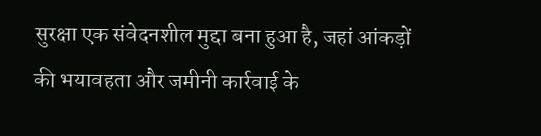सुरक्षा एक संवेदनशील मुद्दा बना हुआ है, जहां आंकड़ों की भयावहता और जमीनी कार्रवाई के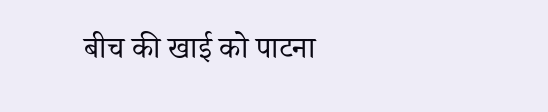बीच की खाई को पाटना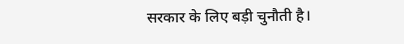सरकार के लिए बड़ी चुनौती है।